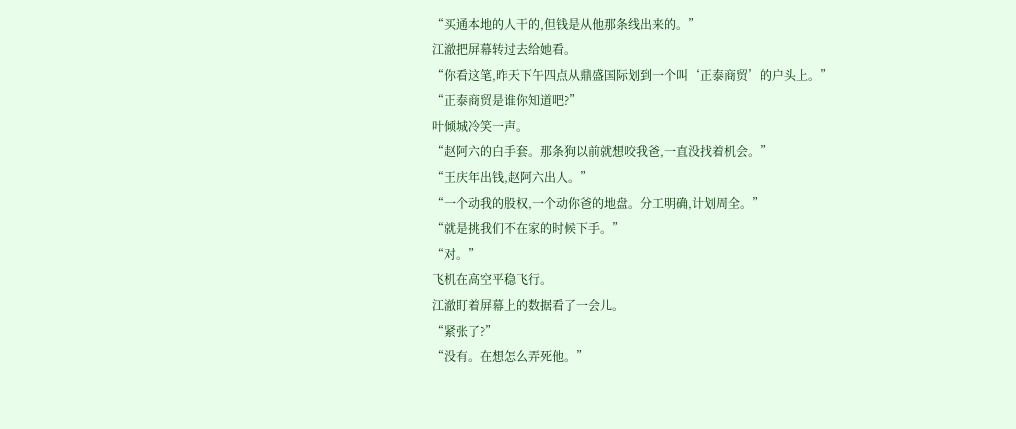“买通本地的人干的,但钱是从他那条线出来的。”
江澈把屏幕转过去给她看。
“你看这笔,昨天下午四点从鼎盛国际划到一个叫‘正泰商贸’的户头上。”
“正泰商贸是谁你知道吧?”
叶倾城冷笑一声。
“赵阿六的白手套。那条狗以前就想咬我爸,一直没找着机会。”
“王庆年出钱,赵阿六出人。”
“一个动我的股权,一个动你爸的地盘。分工明确,计划周全。”
“就是挑我们不在家的时候下手。”
“对。”
飞机在高空平稳飞行。
江澈盯着屏幕上的数据看了一会儿。
“紧张了?”
“没有。在想怎么弄死他。”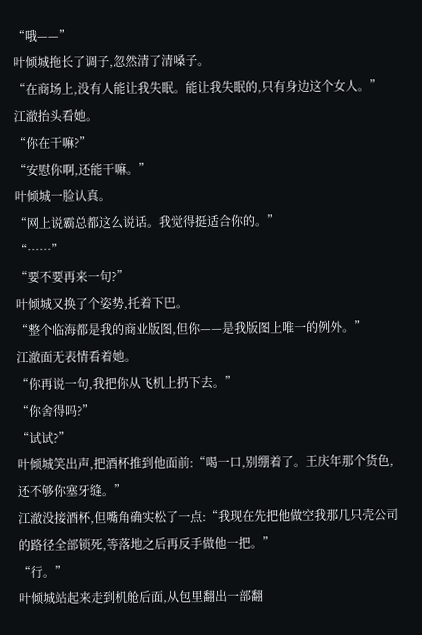“哦——”
叶倾城拖长了调子,忽然清了清嗓子。
“在商场上,没有人能让我失眠。能让我失眠的,只有身边这个女人。”
江澈抬头看她。
“你在干嘛?”
“安慰你啊,还能干嘛。”
叶倾城一脸认真。
“网上说霸总都这么说话。我觉得挺适合你的。”
“……”
“要不要再来一句?”
叶倾城又换了个姿势,托着下巴。
“整个临海都是我的商业版图,但你——是我版图上唯一的例外。”
江澈面无表情看着她。
“你再说一句,我把你从飞机上扔下去。”
“你舍得吗?”
“试试?”
叶倾城笑出声,把酒杯推到他面前:“喝一口,别绷着了。王庆年那个货色,还不够你塞牙缝。”
江澈没接酒杯,但嘴角确实松了一点:“我现在先把他做空我那几只壳公司的路径全部锁死,等落地之后再反手做他一把。”
“行。”
叶倾城站起来走到机舱后面,从包里翻出一部翻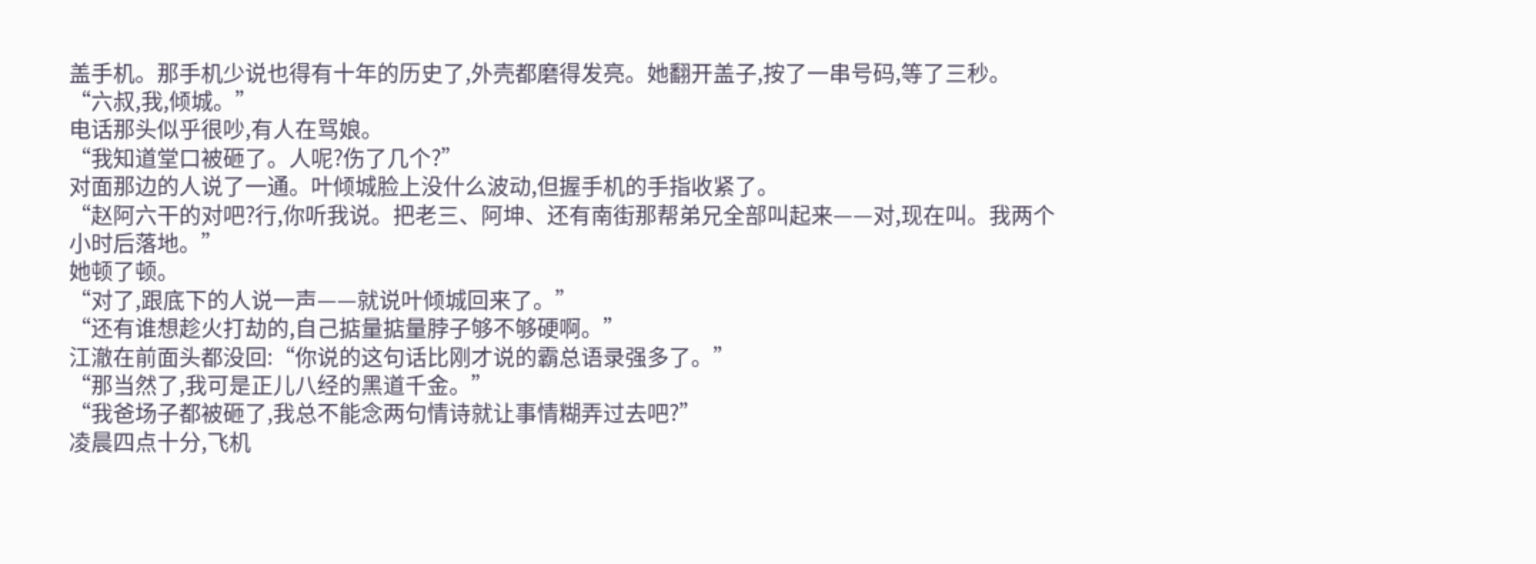盖手机。那手机少说也得有十年的历史了,外壳都磨得发亮。她翻开盖子,按了一串号码,等了三秒。
“六叔,我,倾城。”
电话那头似乎很吵,有人在骂娘。
“我知道堂口被砸了。人呢?伤了几个?”
对面那边的人说了一通。叶倾城脸上没什么波动,但握手机的手指收紧了。
“赵阿六干的对吧?行,你听我说。把老三、阿坤、还有南街那帮弟兄全部叫起来——对,现在叫。我两个小时后落地。”
她顿了顿。
“对了,跟底下的人说一声——就说叶倾城回来了。”
“还有谁想趁火打劫的,自己掂量掂量脖子够不够硬啊。”
江澈在前面头都没回:“你说的这句话比刚才说的霸总语录强多了。”
“那当然了,我可是正儿八经的黑道千金。”
“我爸场子都被砸了,我总不能念两句情诗就让事情糊弄过去吧?”
凌晨四点十分,飞机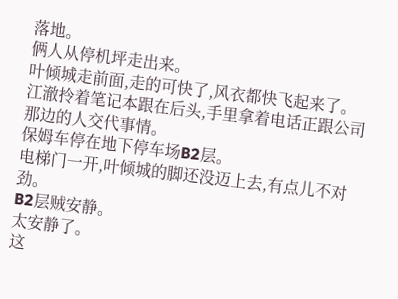落地。
俩人从停机坪走出来。
叶倾城走前面,走的可快了,风衣都快飞起来了。
江澈拎着笔记本跟在后头,手里拿着电话正跟公司那边的人交代事情。
保姆车停在地下停车场B2层。
电梯门一开,叶倾城的脚还没迈上去,有点儿不对劲。
B2层贼安静。
太安静了。
这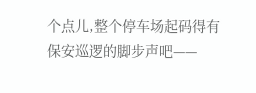个点儿,整个停车场起码得有保安巡逻的脚步声吧——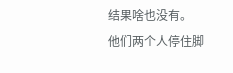结果啥也没有。
他们两个人停住脚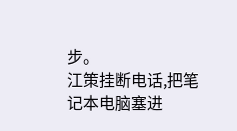步。
江策挂断电话,把笔记本电脑塞进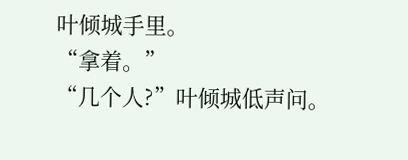叶倾城手里。
“拿着。”
“几个人?”叶倾城低声问。